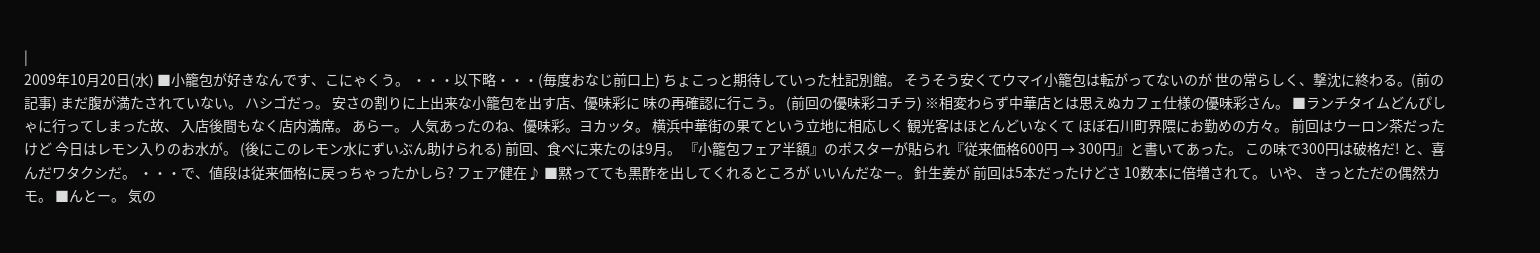|
2009年10月20日(水) ■小籠包が好きなんです、こにゃくう。 ・・・以下略・・・(毎度おなじ前口上) ちょこっと期待していった杜記別館。 そうそう安くてウマイ小籠包は転がってないのが 世の常らしく、撃沈に終わる。(前の記事) まだ腹が満たされていない。 ハシゴだっ。 安さの割りに上出来な小籠包を出す店、優味彩に 味の再確認に行こう。 (前回の優味彩コチラ) ※相変わらず中華店とは思えぬカフェ仕様の優味彩さん。 ■ランチタイムどんぴしゃに行ってしまった故、 入店後間もなく店内満席。 あらー。 人気あったのね、優味彩。ヨカッタ。 横浜中華街の果てという立地に相応しく 観光客はほとんどいなくて ほぼ石川町界隈にお勤めの方々。 前回はウーロン茶だったけど 今日はレモン入りのお水が。 (後にこのレモン水にずいぶん助けられる) 前回、食べに来たのは9月。 『小籠包フェア半額』のポスターが貼られ『従来価格600円 → 300円』と書いてあった。 この味で300円は破格だ! と、喜んだワタクシだ。 ・・・で、値段は従来価格に戻っちゃったかしら? フェア健在♪ ■黙ってても黒酢を出してくれるところが いいんだなー。 針生姜が 前回は5本だったけどさ 10数本に倍増されて。 いや、 きっとただの偶然カモ。 ■んとー。 気の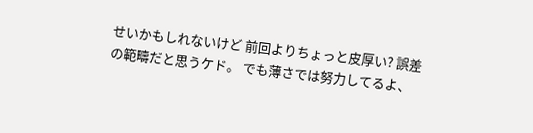せいかもしれないけど 前回よりちょっと皮厚い? 誤差の範疇だと思うケド。 でも薄さでは努力してるよ、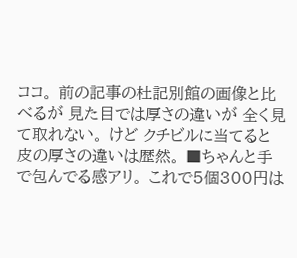ココ。 前の記事の杜記別館の画像と比べるが 見た目では厚さの違いが 全く見て取れない。 けど クチビルに当てると 皮の厚さの違いは歴然。 ■ちゃんと手で包んでる感アリ。 これで5個300円は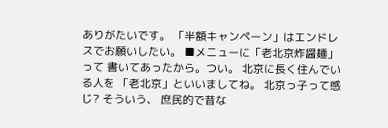ありがたいです。 「半額キャンペーン」はエンドレスでお願いしたい。 ■メニューに「老北京炸醤麺」って 書いてあったから。つい。 北京に長く住んでいる人を 「老北京」といいましてね。 北京っ子って感じ? そういう、 庶民的で昔な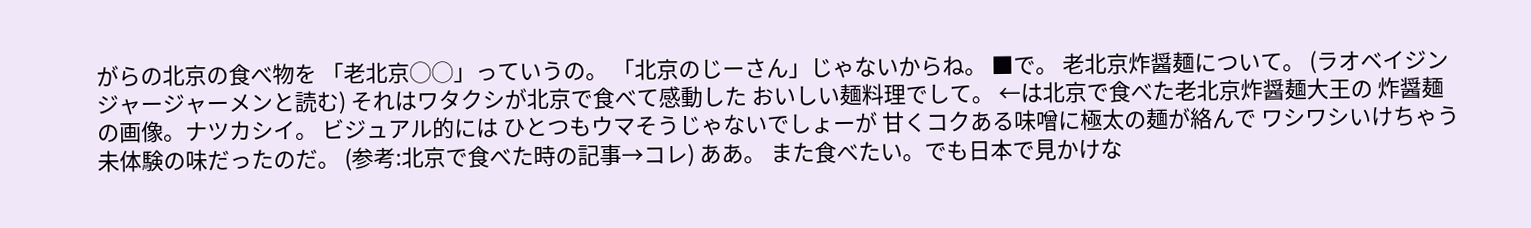がらの北京の食べ物を 「老北京◯◯」っていうの。 「北京のじーさん」じゃないからね。 ■で。 老北京炸醤麺について。 (ラオベイジンジャージャーメンと読む) それはワタクシが北京で食べて感動した おいしい麺料理でして。 ←は北京で食べた老北京炸醤麺大王の 炸醤麺の画像。ナツカシイ。 ビジュアル的には ひとつもウマそうじゃないでしょーが 甘くコクある味噌に極太の麺が絡んで ワシワシいけちゃう 未体験の味だったのだ。 (参考:北京で食べた時の記事→コレ) ああ。 また食べたい。でも日本で見かけな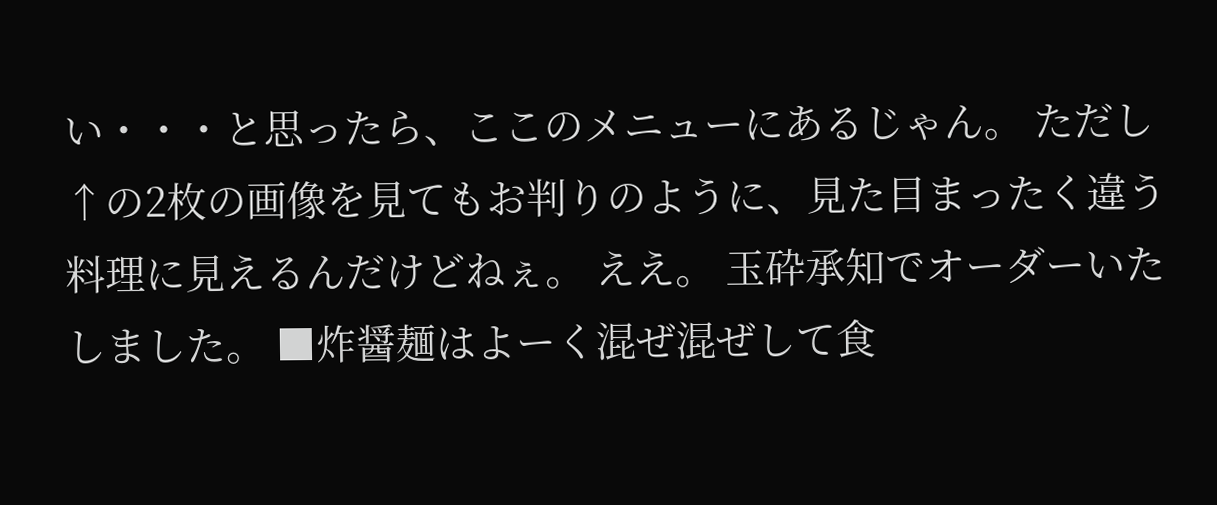い・・・と思ったら、ここのメニューにあるじゃん。 ただし↑の2枚の画像を見てもお判りのように、見た目まったく違う料理に見えるんだけどねぇ。 ええ。 玉砕承知でオーダーいたしました。 ■炸醤麺はよーく混ぜ混ぜして食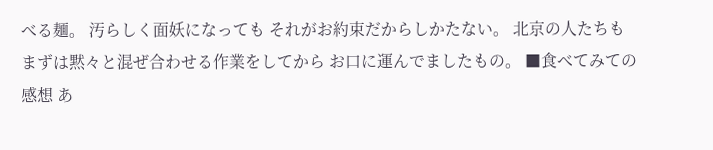べる麺。 汚らしく面妖になっても それがお約束だからしかたない。 北京の人たちも まずは黙々と混ぜ合わせる作業をしてから お口に運んでましたもの。 ■食べてみての感想 あ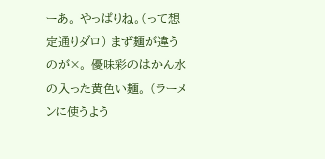ーあ。 やっぱりね。(って想定通りダロ) まず麺が違うのが×。 優味彩のはかん水の入った黄色い麺。 (ラーメンに使うよう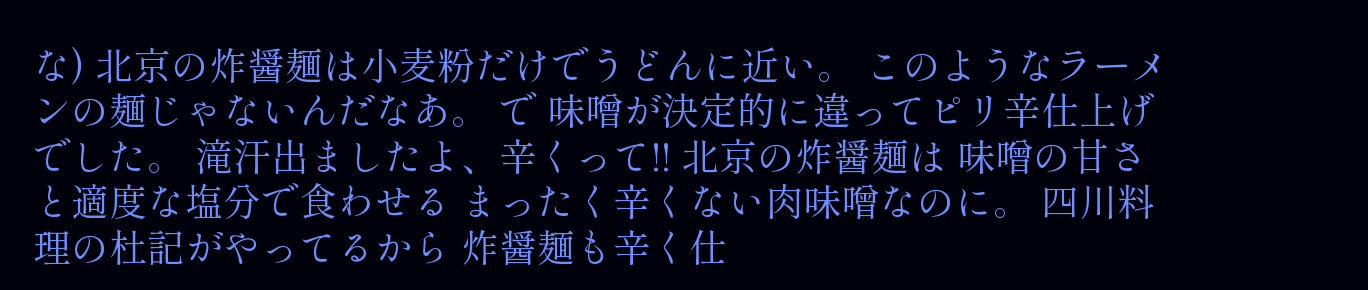な) 北京の炸醤麺は小麦粉だけでうどんに近い。 このようなラーメンの麺じゃないんだなあ。 で 味噌が決定的に違ってピリ辛仕上げでした。 滝汗出ましたよ、辛くって!! 北京の炸醤麺は 味噌の甘さと適度な塩分で食わせる まったく辛くない肉味噌なのに。 四川料理の杜記がやってるから 炸醤麺も辛く仕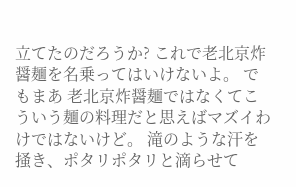立てたのだろうか? これで老北京炸醤麺を名乗ってはいけないよ。 でもまあ 老北京炸醤麺ではなくてこういう麺の料理だと思えばマズイわけではないけど。 滝のような汗を掻き、ポタリポタリと滴らせて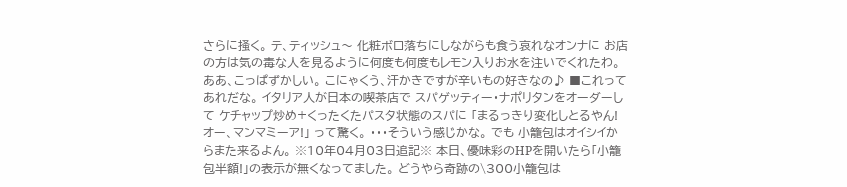さらに掻く。 テ、ティッシュ〜 化粧ボロ落ちにしながらも食う哀れなオンナに お店の方は気の毒な人を見るように何度も何度もレモン入りお水を注いでくれたわ。 ああ、こっぱずかしい。 こにゃくう、汗かきですが辛いもの好きなの♪ ■これってあれだな。 イタリア人が日本の喫茶店で スパゲッティー・ナポリタンをオーダーして ケチャップ炒め+くったくたパスタ状態のスパに 「まるっきり変化しとるやん!オー、マンマミーア!」 って驚く。 ・・・そういう感じかな。 でも 小籠包はオイシイからまた来るよん。 ※10年04月03日追記※ 本日、優味彩のHPを開いたら「小籠包半額!」の表示が無くなってました。 どうやら奇跡の\300小籠包は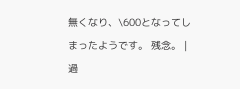無くなり、\600となってしまったようです。 残念。 |
過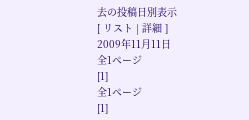去の投稿日別表示
[ リスト | 詳細 ]
2009年11月11日
全1ページ
[1]
全1ページ
[1]